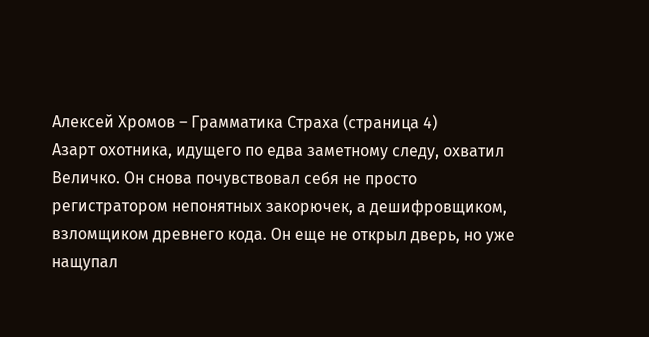Алексей Хромов – Грамматика Страха (страница 4)
Азарт охотника, идущего по едва заметному следу, охватил Величко. Он снова почувствовал себя не просто регистратором непонятных закорючек, а дешифровщиком, взломщиком древнего кода. Он еще не открыл дверь, но уже нащупал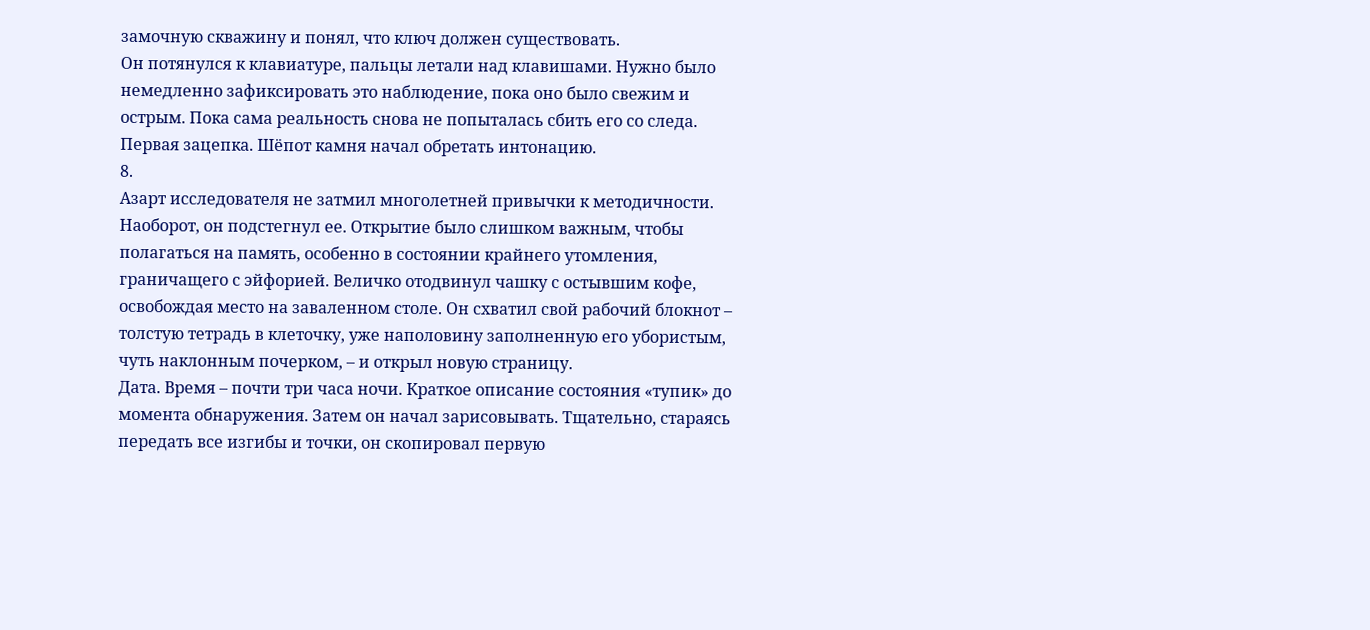замочную скважину и понял, что ключ должен существовать.
Он потянулся к клавиатуре, пальцы летали над клавишами. Нужно было немедленно зафиксировать это наблюдение, пока оно было свежим и острым. Пока сама реальность снова не попыталась сбить его со следа. Первая зацепка. Шёпот камня начал обретать интонацию.
8.
Азарт исследователя не затмил многолетней привычки к методичности. Наоборот, он подстегнул ее. Открытие было слишком важным, чтобы полагаться на память, особенно в состоянии крайнего утомления, граничащего с эйфорией. Величко отодвинул чашку с остывшим кофе, освобождая место на заваленном столе. Он схватил свой рабочий блокнот – толстую тетрадь в клеточку, уже наполовину заполненную его убористым, чуть наклонным почерком, – и открыл новую страницу.
Дата. Время – почти три часа ночи. Краткое описание состояния «тупик» до момента обнаружения. Затем он начал зарисовывать. Тщательно, стараясь передать все изгибы и точки, он скопировал первую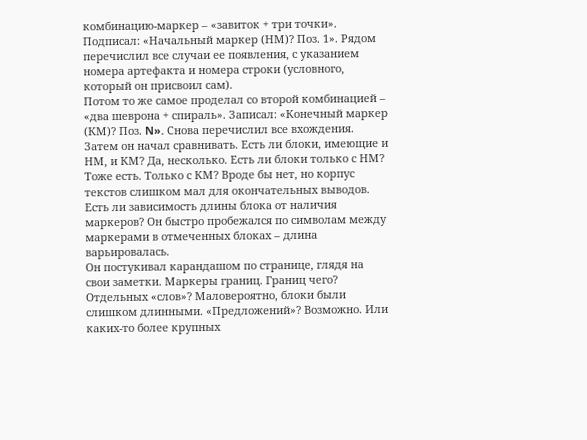комбинацию-маркер – «завиток + три точки». Подписал: «Начальный маркер (НМ)? Поз. 1». Рядом перечислил все случаи ее появления, с указанием номера артефакта и номера строки (условного, который он присвоил сам).
Потом то же самое проделал со второй комбинацией – «два шеврона + спираль». Записал: «Конечный маркер (КМ)? Поз. N». Снова перечислил все вхождения.
Затем он начал сравнивать. Есть ли блоки, имеющие и НМ, и КМ? Да, несколько. Есть ли блоки только с НМ? Тоже есть. Только с КМ? Вроде бы нет, но корпус текстов слишком мал для окончательных выводов. Есть ли зависимость длины блока от наличия маркеров? Он быстро пробежался по символам между маркерами в отмеченных блоках – длина варьировалась.
Он постукивал карандашом по странице, глядя на свои заметки. Маркеры границ. Границ чего? Отдельных «слов»? Маловероятно, блоки были слишком длинными. «Предложений»? Возможно. Или каких-то более крупных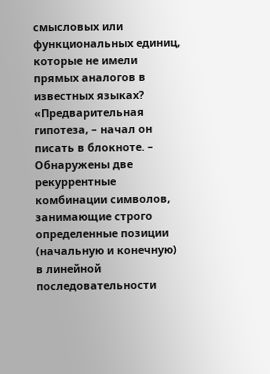смысловых или функциональных единиц, которые не имели прямых аналогов в известных языках?
«Предварительная гипотеза, – начал он писать в блокноте. – Обнаружены две рекуррентные комбинации символов, занимающие строго определенные позиции (начальную и конечную) в линейной последовательности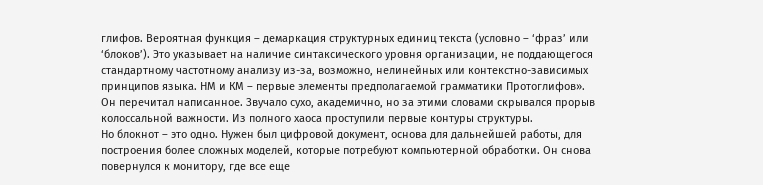глифов. Вероятная функция – демаркация структурных единиц текста (условно – ‘фраз’ или ‘блоков’). Это указывает на наличие синтаксического уровня организации, не поддающегося стандартному частотному анализу из-за, возможно, нелинейных или контекстно-зависимых принципов языка. НМ и КМ – первые элементы предполагаемой грамматики Протоглифов».
Он перечитал написанное. Звучало сухо, академично, но за этими словами скрывался прорыв колоссальной важности. Из полного хаоса проступили первые контуры структуры.
Но блокнот – это одно. Нужен был цифровой документ, основа для дальнейшей работы, для построения более сложных моделей, которые потребуют компьютерной обработки. Он снова повернулся к монитору, где все еще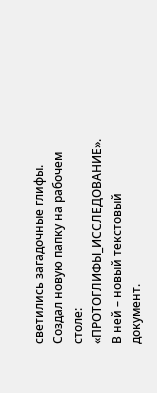светились загадочные глифы. Создал новую папку на рабочем столе: «ПРОТОГЛИФЫ_ИССЛЕДОВАНИЕ». В ней – новый текстовый документ.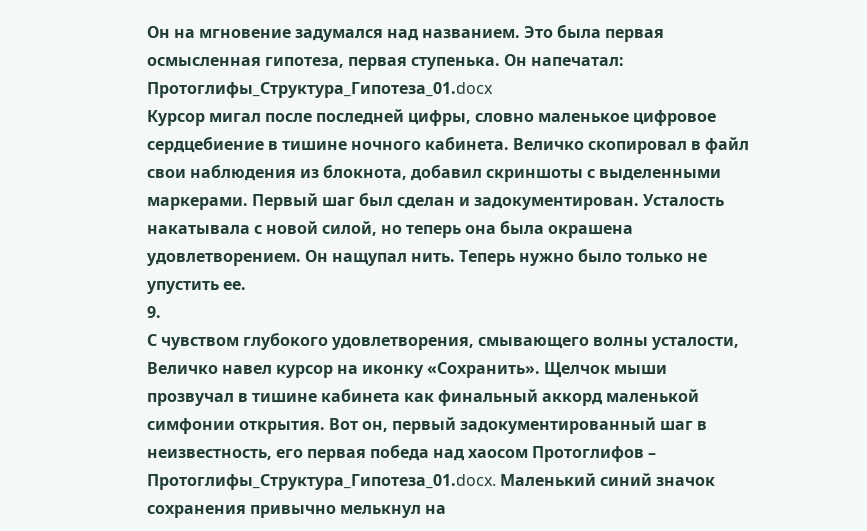Он на мгновение задумался над названием. Это была первая осмысленная гипотеза, первая ступенька. Он напечатал:
Протоглифы_Структура_Гипотеза_01.docx
Курсор мигал после последней цифры, словно маленькое цифровое сердцебиение в тишине ночного кабинета. Величко скопировал в файл свои наблюдения из блокнота, добавил скриншоты с выделенными маркерами. Первый шаг был сделан и задокументирован. Усталость накатывала с новой силой, но теперь она была окрашена удовлетворением. Он нащупал нить. Теперь нужно было только не упустить ее.
9.
С чувством глубокого удовлетворения, смывающего волны усталости, Величко навел курсор на иконку «Сохранить». Щелчок мыши прозвучал в тишине кабинета как финальный аккорд маленькой симфонии открытия. Вот он, первый задокументированный шаг в неизвестность, его первая победа над хаосом Протоглифов – Протоглифы_Структура_Гипотеза_01.docx. Маленький синий значок сохранения привычно мелькнул на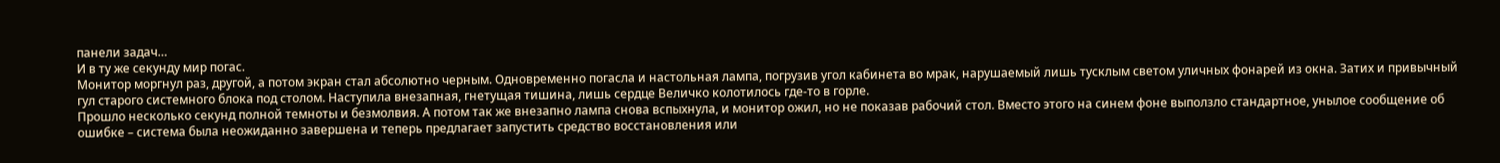панели задач…
И в ту же секунду мир погас.
Монитор моргнул раз, другой, а потом экран стал абсолютно черным. Одновременно погасла и настольная лампа, погрузив угол кабинета во мрак, нарушаемый лишь тусклым светом уличных фонарей из окна. Затих и привычный гул старого системного блока под столом. Наступила внезапная, гнетущая тишина, лишь сердце Величко колотилось где-то в горле.
Прошло несколько секунд полной темноты и безмолвия. А потом так же внезапно лампа снова вспыхнула, и монитор ожил, но не показав рабочий стол. Вместо этого на синем фоне выползло стандартное, унылое сообщение об ошибке – система была неожиданно завершена и теперь предлагает запустить средство восстановления или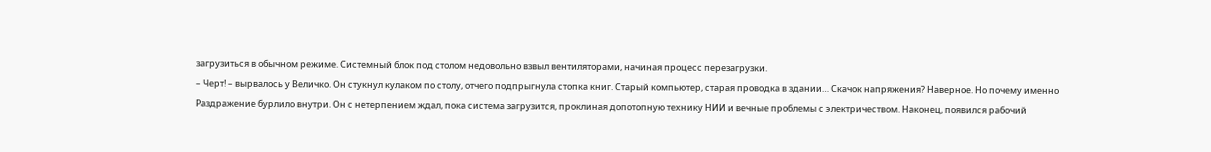загрузиться в обычном режиме. Системный блок под столом недовольно взвыл вентиляторами, начиная процесс перезагрузки.
– Черт! – вырвалось у Величко. Он стукнул кулаком по столу, отчего подпрыгнула стопка книг. Старый компьютер, старая проводка в здании… Скачок напряжения? Наверное. Но почему именно
Раздражение бурлило внутри. Он с нетерпением ждал, пока система загрузится, проклиная допотопную технику НИИ и вечные проблемы с электричеством. Наконец, появился рабочий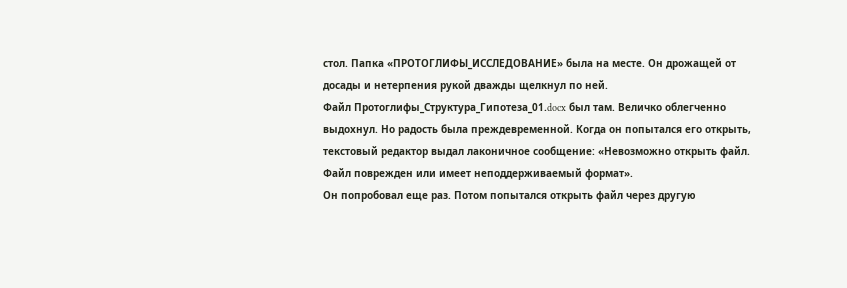стол. Папка «ПРОТОГЛИФЫ_ИССЛЕДОВАНИЕ» была на месте. Он дрожащей от досады и нетерпения рукой дважды щелкнул по ней.
Файл Протоглифы_Структура_Гипотеза_01.docx был там. Величко облегченно выдохнул. Но радость была преждевременной. Когда он попытался его открыть, текстовый редактор выдал лаконичное сообщение: «Невозможно открыть файл. Файл поврежден или имеет неподдерживаемый формат».
Он попробовал еще раз. Потом попытался открыть файл через другую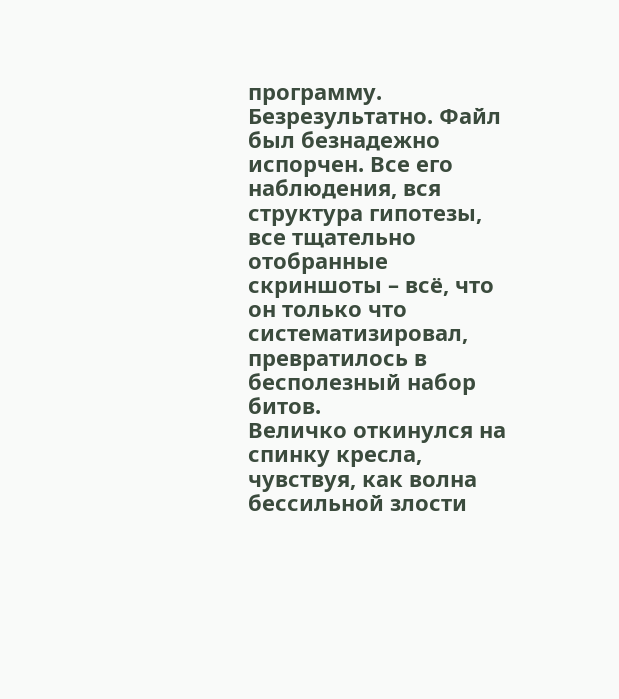программу. Безрезультатно. Файл был безнадежно испорчен. Все его наблюдения, вся структура гипотезы, все тщательно отобранные скриншоты – всё, что он только что систематизировал, превратилось в бесполезный набор битов.
Величко откинулся на спинку кресла, чувствуя, как волна бессильной злости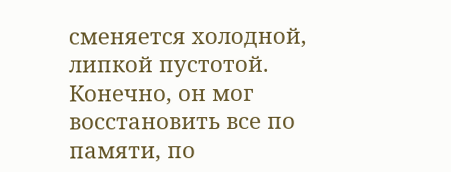сменяется холодной, липкой пустотой. Конечно, он мог восстановить все по памяти, по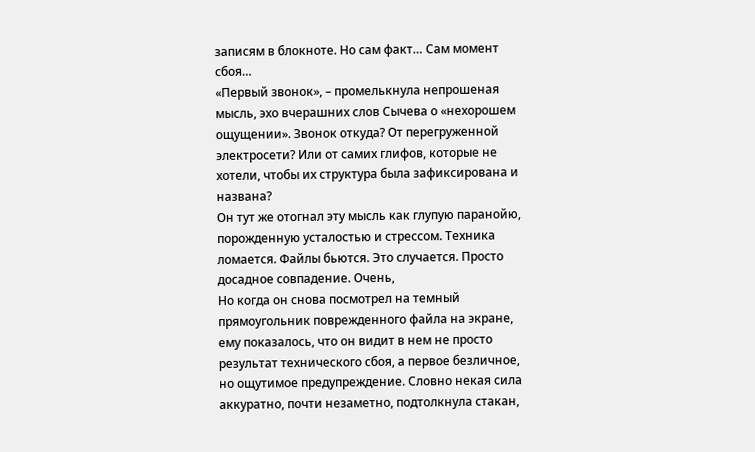записям в блокноте. Но сам факт… Сам момент сбоя…
«Первый звонок», – промелькнула непрошеная мысль, эхо вчерашних слов Сычева о «нехорошем ощущении». Звонок откуда? От перегруженной электросети? Или от самих глифов, которые не хотели, чтобы их структура была зафиксирована и названа?
Он тут же отогнал эту мысль как глупую паранойю, порожденную усталостью и стрессом. Техника ломается. Файлы бьются. Это случается. Просто досадное совпадение. Очень,
Но когда он снова посмотрел на темный прямоугольник поврежденного файла на экране, ему показалось, что он видит в нем не просто результат технического сбоя, а первое безличное, но ощутимое предупреждение. Словно некая сила аккуратно, почти незаметно, подтолкнула стакан,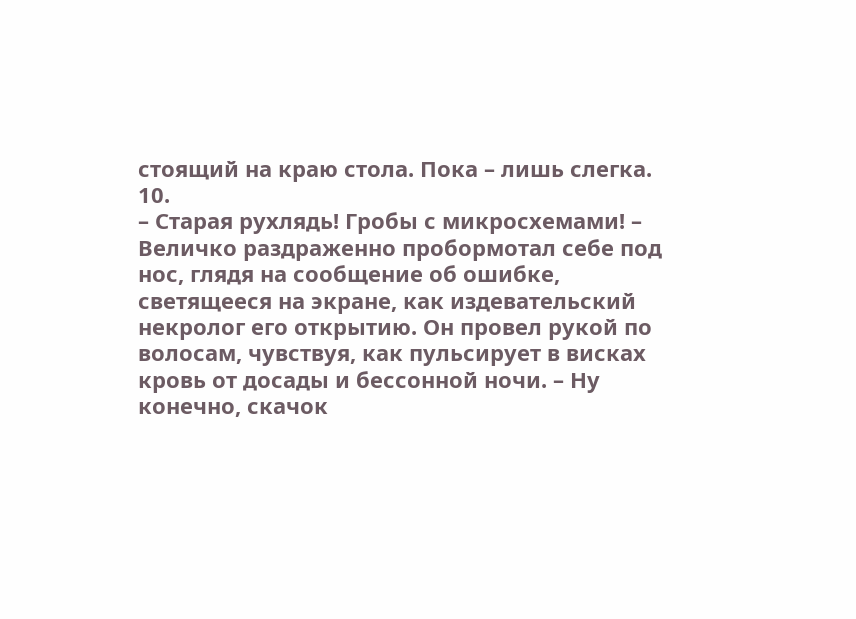стоящий на краю стола. Пока – лишь слегка.
10.
– Старая рухлядь! Гробы с микросхемами! – Величко раздраженно пробормотал себе под нос, глядя на сообщение об ошибке, светящееся на экране, как издевательский некролог его открытию. Он провел рукой по волосам, чувствуя, как пульсирует в висках кровь от досады и бессонной ночи. – Ну конечно, скачок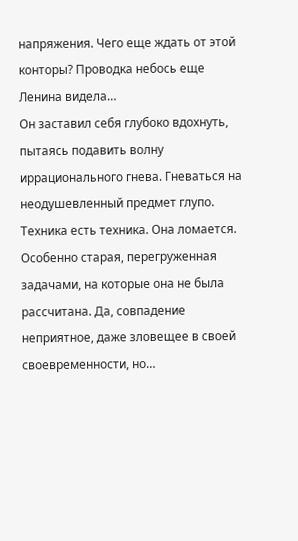напряжения. Чего еще ждать от этой конторы? Проводка небось еще Ленина видела…
Он заставил себя глубоко вдохнуть, пытаясь подавить волну иррационального гнева. Гневаться на неодушевленный предмет глупо. Техника есть техника. Она ломается. Особенно старая, перегруженная задачами, на которые она не была рассчитана. Да, совпадение неприятное, даже зловещее в своей своевременности, но…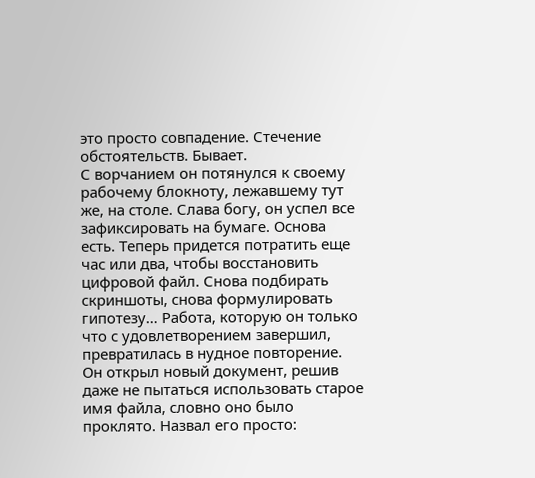это просто совпадение. Стечение обстоятельств. Бывает.
С ворчанием он потянулся к своему рабочему блокноту, лежавшему тут же, на столе. Слава богу, он успел все зафиксировать на бумаге. Основа есть. Теперь придется потратить еще час или два, чтобы восстановить цифровой файл. Снова подбирать скриншоты, снова формулировать гипотезу… Работа, которую он только что с удовлетворением завершил, превратилась в нудное повторение.
Он открыл новый документ, решив даже не пытаться использовать старое имя файла, словно оно было проклято. Назвал его просто: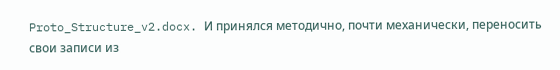Proto_Structure_v2.docx. И принялся методично, почти механически, переносить свои записи из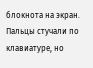блокнота на экран. Пальцы стучали по клавиатуре, но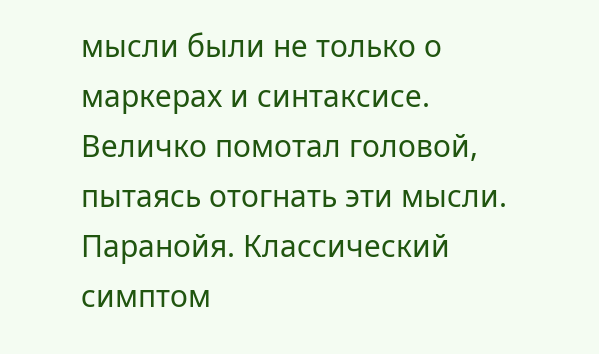мысли были не только о маркерах и синтаксисе.
Величко помотал головой, пытаясь отогнать эти мысли. Паранойя. Классический симптом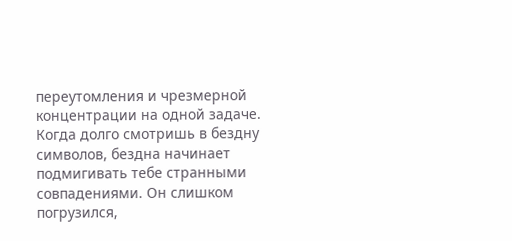переутомления и чрезмерной концентрации на одной задаче. Когда долго смотришь в бездну символов, бездна начинает подмигивать тебе странными совпадениями. Он слишком погрузился,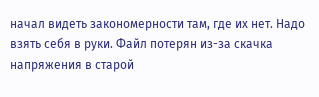начал видеть закономерности там, где их нет. Надо взять себя в руки. Файл потерян из-за скачка напряжения в старой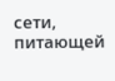сети, питающей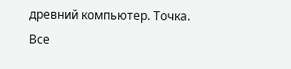древний компьютер. Точка. Все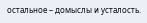остальное – домыслы и усталость.